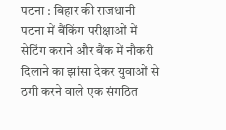पटना : बिहार की राजधानी पटना में बैंकिंग परीक्षाओं में सेटिंग कराने और बैंक में नौकरी दिलाने का झांसा देकर युवाओं से ठगी करने वाले एक संगठित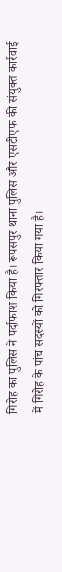गिरोह का पुलिस ने पर्दाफाश किया है। रूपसपुर थाना पुलिस और एसटीएफ की संयुक्त कार्रवाई में गिरोह के पांच सदस्यों को गिरफ्तार किया गया है।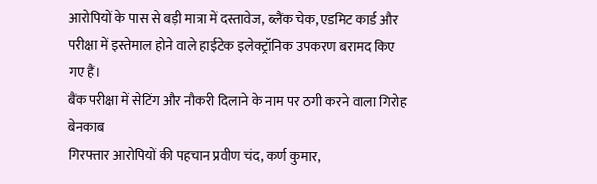आरोपियों के पास से बड़ी मात्रा में दस्तावेज, ब्लैंक चेक, एडमिट कार्ड और परीक्षा में इस्तेमाल होने वाले हाईटेक इलेक्ट्रॉनिक उपकरण बरामद किए गए हैं।
बैंक परीक्षा में सेटिंग और नौकरी दिलाने के नाम पर ठगी करने वाला गिरोह बेनकाब
गिरफ्तार आरोपियों की पहचान प्रवीण चंद, कर्ण कुमार,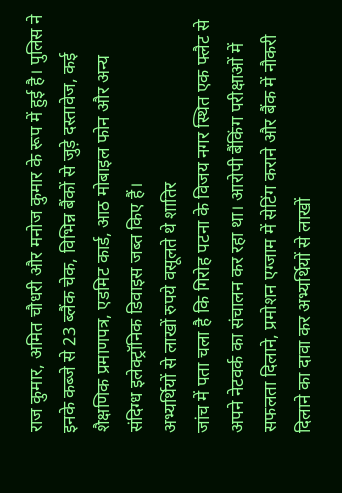राज कुमार, अमित चौधरी और मनोज कुमार के रूप में हुई है। पुलिस ने इनके कब्जे से 23 ब्लैंक चेक, विभिन्न बैंकों से जुड़े दस्तावेज, कई शैक्षणिक प्रमाणपत्र, एडमिट कार्ड, आठ मोबाइल फोन और अन्य संदिग्ध इलेक्ट्रॉनिक डिवाइस जब्त किए हैं।
अभ्यर्थियों से लाखों रुपये वसूलते थे शातिर
जांच में पता चला है कि गिरोह पटना के विजय नगर स्थित एक फ्लैट से अपने नेटवर्क का संचालन कर रहा था। आरोपी बैंकिंग परीक्षाओं में सफलता दिलाने, प्रमोशन एग्जाम में सेटिंग कराने और बैंक में नौकरी दिलाने का दावा कर अभ्यर्थियों से लाखों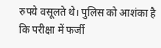रुपये वसूलते थे। पुलिस को आशंका है कि परीक्षा में फर्जी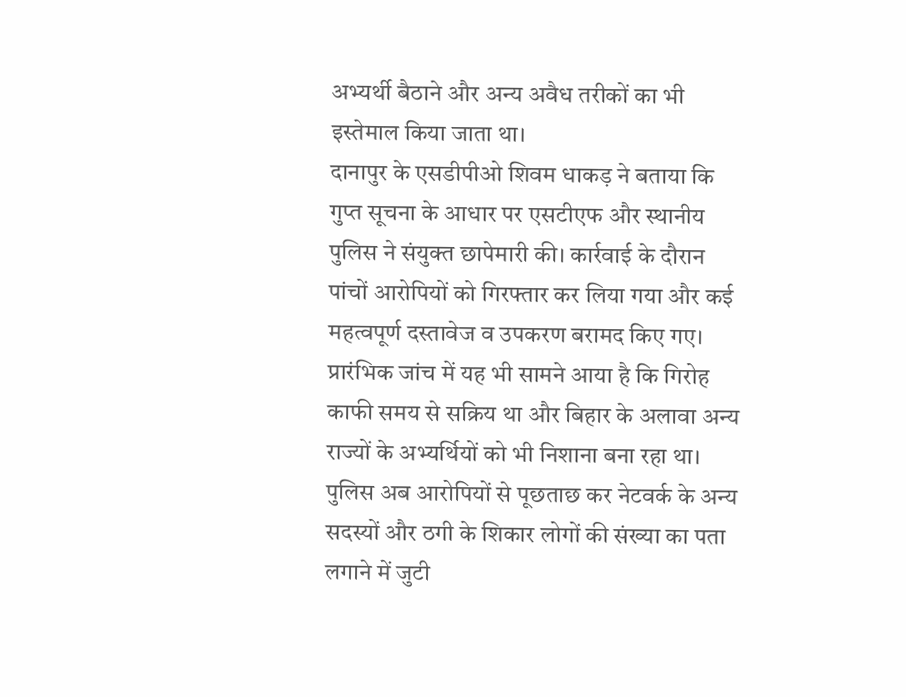अभ्यर्थी बैठाने और अन्य अवैध तरीकों का भी इस्तेमाल किया जाता था।
दानापुर के एसडीपीओ शिवम धाकड़ ने बताया कि गुप्त सूचना के आधार पर एसटीएफ और स्थानीय पुलिस ने संयुक्त छापेमारी की। कार्रवाई के दौरान पांचों आरोपियों को गिरफ्तार कर लिया गया और कई महत्वपूर्ण दस्तावेज व उपकरण बरामद किए गए।
प्रारंभिक जांच में यह भी सामने आया है कि गिरोह काफी समय से सक्रिय था और बिहार के अलावा अन्य राज्यों के अभ्यर्थियों को भी निशाना बना रहा था। पुलिस अब आरोपियों से पूछताछ कर नेटवर्क के अन्य सदस्यों और ठगी के शिकार लोगों की संख्या का पता लगाने में जुटी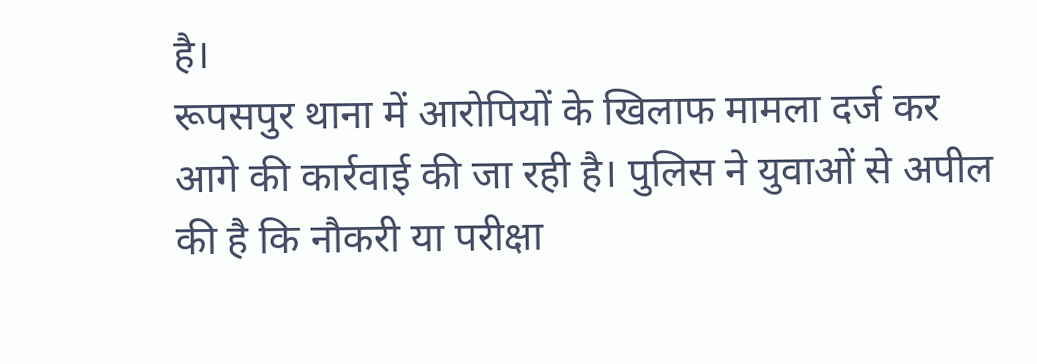है।
रूपसपुर थाना में आरोपियों के खिलाफ मामला दर्ज कर आगे की कार्रवाई की जा रही है। पुलिस ने युवाओं से अपील की है कि नौकरी या परीक्षा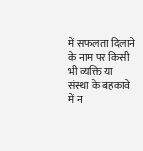में सफलता दिलाने के नाम पर किसी भी व्यक्ति या संस्था के बहकावे में न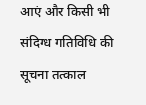आएं और किसी भी संदिग्ध गतिविधि की सूचना तत्काल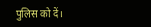पुलिस को दें।